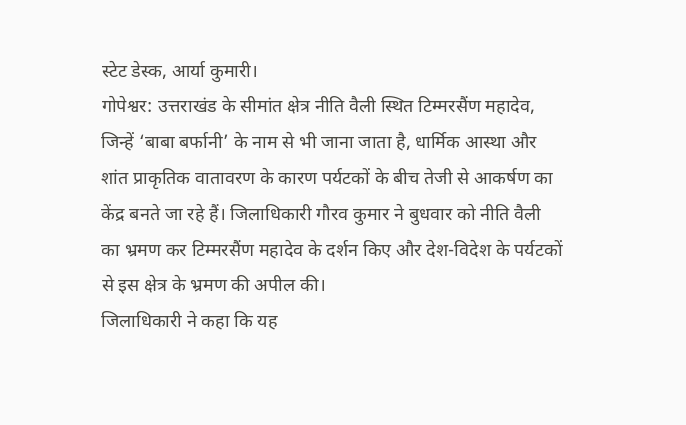स्टेट डेस्क, आर्या कुमारी।
गोपेश्वर: उत्तराखंड के सीमांत क्षेत्र नीति वैली स्थित टिम्मरसैंण महादेव, जिन्हें ‘बाबा बर्फानी’ के नाम से भी जाना जाता है, धार्मिक आस्था और शांत प्राकृतिक वातावरण के कारण पर्यटकों के बीच तेजी से आकर्षण का केंद्र बनते जा रहे हैं। जिलाधिकारी गौरव कुमार ने बुधवार को नीति वैली का भ्रमण कर टिम्मरसैंण महादेव के दर्शन किए और देश-विदेश के पर्यटकों से इस क्षेत्र के भ्रमण की अपील की।
जिलाधिकारी ने कहा कि यह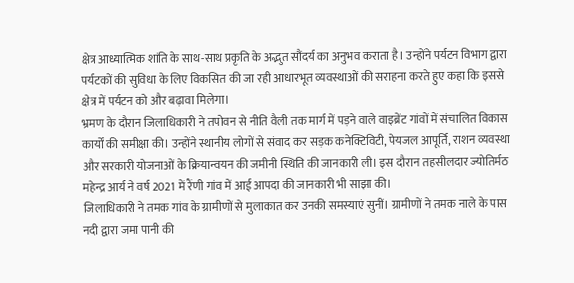क्षेत्र आध्यात्मिक शांति के साथ-साथ प्रकृति के अद्भुत सौंदर्य का अनुभव कराता है। उन्होंने पर्यटन विभाग द्वारा पर्यटकों की सुविधा के लिए विकसित की जा रही आधारभूत व्यवस्थाओं की सराहना करते हुए कहा कि इससे क्षेत्र में पर्यटन को और बढ़ावा मिलेगा।
भ्रमण के दौरान जिलाधिकारी ने तपोवन से नीति वैली तक मार्ग में पड़ने वाले वाइब्रेंट गांवों में संचालित विकास कार्यों की समीक्षा की। उन्होंने स्थानीय लोगों से संवाद कर सड़क कनेक्टिविटी, पेयजल आपूर्ति, राशन व्यवस्था और सरकारी योजनाओं के क्रियान्वयन की जमीनी स्थिति की जानकारी ली। इस दौरान तहसीलदार ज्योतिर्मठ महेन्द्र आर्य ने वर्ष 2021 में रैंणी गांव में आई आपदा की जानकारी भी साझा की।
जिलाधिकारी ने तमक गांव के ग्रामीणों से मुलाकात कर उनकी समस्याएं सुनीं। ग्रामीणों ने तमक नाले के पास नदी द्वारा जमा पानी की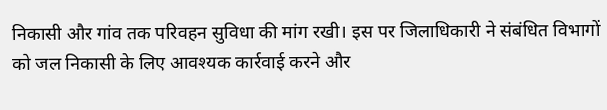निकासी और गांव तक परिवहन सुविधा की मांग रखी। इस पर जिलाधिकारी ने संबंधित विभागों को जल निकासी के लिए आवश्यक कार्रवाई करने और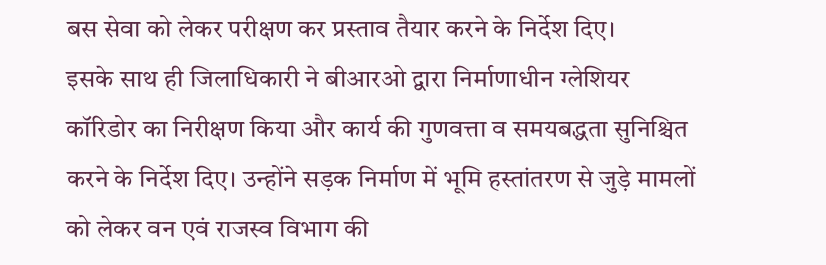बस सेवा को लेकर परीक्षण कर प्रस्ताव तैयार करने के निर्देश दिए।
इसके साथ ही जिलाधिकारी ने बीआरओ द्वारा निर्माणाधीन ग्लेशियर कॉरिडोर का निरीक्षण किया और कार्य की गुणवत्ता व समयबद्धता सुनिश्चित करने के निर्देश दिए। उन्होंने सड़क निर्माण में भूमि हस्तांतरण से जुड़े मामलों को लेकर वन एवं राजस्व विभाग की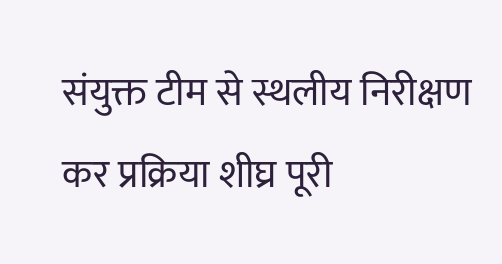संयुक्त टीम से स्थलीय निरीक्षण कर प्रक्रिया शीघ्र पूरी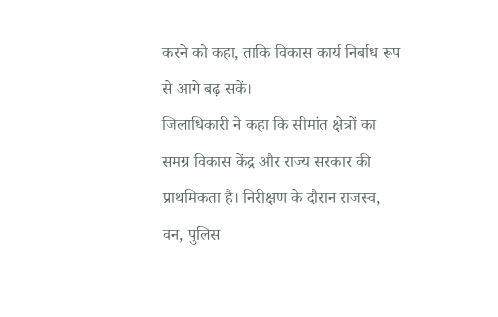करने को कहा, ताकि विकास कार्य निर्बाध रूप से आगे बढ़ सकें।
जिलाधिकारी ने कहा कि सीमांत क्षेत्रों का समग्र विकास केंद्र और राज्य सरकार की प्राथमिकता है। निरीक्षण के दौरान राजस्व, वन, पुलिस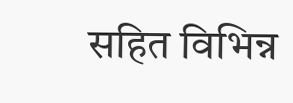सहित विभिन्न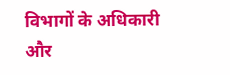विभागों के अधिकारी और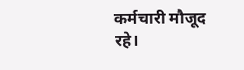कर्मचारी मौजूद रहे।